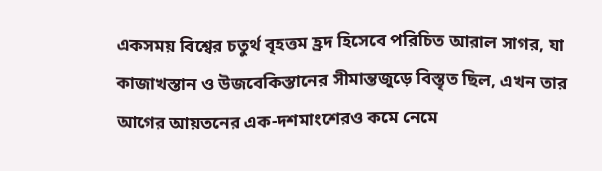একসময় বিশ্বের চতুর্থ বৃহত্তম হ্রদ হিসেবে পরিচিত আরাল সাগর, যা কাজাখস্তান ও উজবেকিস্তানের সীমান্তজুড়ে বিস্তৃত ছিল, এখন তার আগের আয়তনের এক-দশমাংশেরও কমে নেমে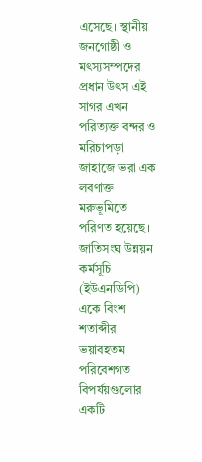এসেছে। স্থানীয় জনগোষ্ঠী ও মৎস্যসম্পদের প্রধান উৎস এই সাগর এখন পরিত্যক্ত বন্দর ও মরিচাপড়া জাহাজে ভরা এক লবণাক্ত মরুভূমিতে পরিণত হয়েছে। জাতিসংঘ উন্নয়ন কর্মসূচি (ইউএনডিপি) একে বিংশ শতাব্দীর ভয়াবহতম পরিবেশগত বিপর্যয়গুলোর একটি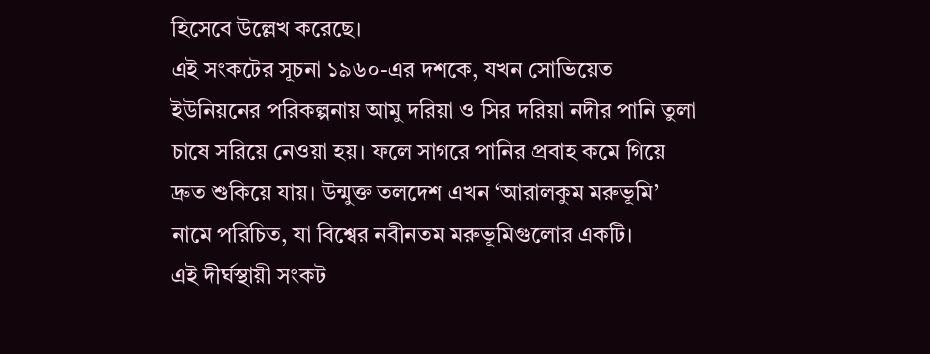হিসেবে উল্লেখ করেছে।
এই সংকটের সূচনা ১৯৬০-এর দশকে, যখন সোভিয়েত ইউনিয়নের পরিকল্পনায় আমু দরিয়া ও সির দরিয়া নদীর পানি তুলা চাষে সরিয়ে নেওয়া হয়। ফলে সাগরে পানির প্রবাহ কমে গিয়ে দ্রুত শুকিয়ে যায়। উন্মুক্ত তলদেশ এখন ‘আরালকুম মরুভূমি’ নামে পরিচিত, যা বিশ্বের নবীনতম মরুভূমিগুলোর একটি।
এই দীর্ঘস্থায়ী সংকট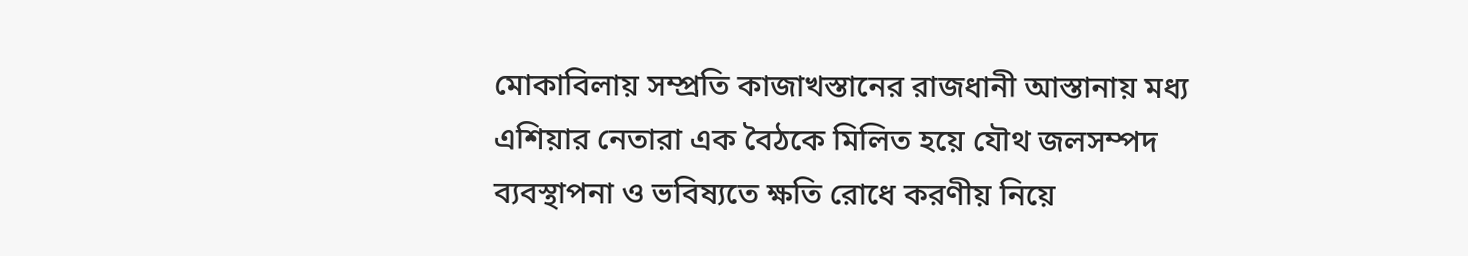মোকাবিলায় সম্প্রতি কাজাখস্তানের রাজধানী আস্তানায় মধ্য এশিয়ার নেতারা এক বৈঠকে মিলিত হয়ে যৌথ জলসম্পদ ব্যবস্থাপনা ও ভবিষ্যতে ক্ষতি রোধে করণীয় নিয়ে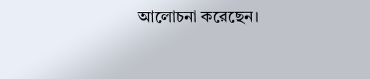আলোচনা করেছেন।